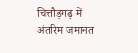चित्तौड़गढ़ में अंतरिम जमानत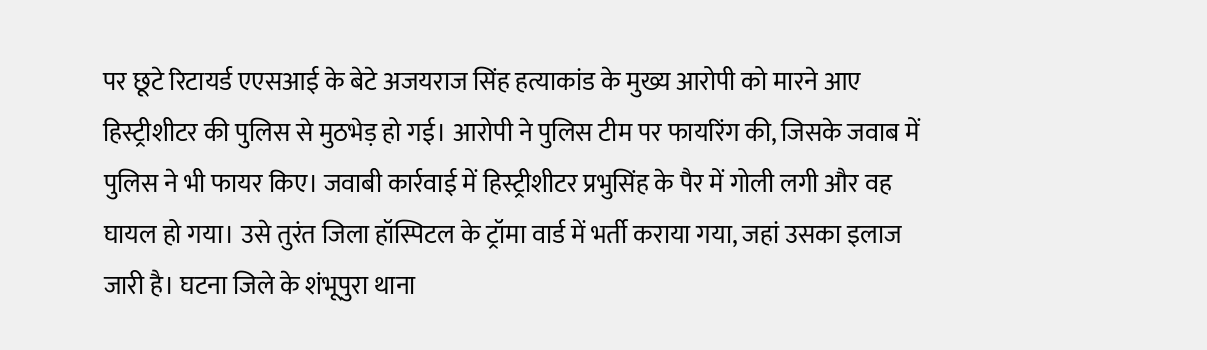पर छूटे रिटायर्ड एएसआई के बेटे अजयराज सिंह हत्याकांड के मुख्य आरोपी को मारने आए हिस्ट्रीशीटर की पुलिस से मुठभेड़ हो गई। आरोपी ने पुलिस टीम पर फायरिंग की, जिसके जवाब में पुलिस ने भी फायर किए। जवाबी कार्रवाई में हिस्ट्रीशीटर प्रभुसिंह के पैर में गोली लगी और वह घायल हो गया। उसे तुरंत जिला हॉस्पिटल के ट्रॉमा वार्ड में भर्ती कराया गया, जहां उसका इलाज जारी है। घटना जिले के शंभूपुरा थाना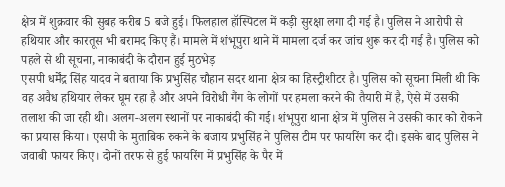क्षेत्र में शुक्रवार की सुबह करीब 5 बजे हुई। फिलहाल हॉस्पिटल में कड़ी सुरक्षा लगा दी गई है। पुलिस ने आरोपी से हथियार और कारतूस भी बरामद किए हैं। मामले में शंभूपुरा थाने में मामला दर्ज कर जांच शुरू कर दी गई है। पुलिस को पहले से थी सूचना, नाकाबंदी के दौरान हुई मुठभेड़
एसपी धर्मेंद्र सिंह यादव ने बताया कि प्रभुसिंह चौहान सदर थाना क्षेत्र का हिस्ट्रीशीटर है। पुलिस को सूचना मिली थी कि वह अवैध हथियार लेकर घूम रहा है और अपने विरोधी गैंग के लोगों पर हमला करने की तैयारी में है, ऐसे में उसकी तलाश की जा रही थी। अलग-अलग स्थानों पर नाकाबंदी की गई। शंभूपुरा थाना क्षेत्र में पुलिस ने उसकी कार को रोकने का प्रयास किया। एसपी के मुताबिक रुकने के बजाय प्रभुसिंह ने पुलिस टीम पर फायरिंग कर दी। इसके बाद पुलिस ने जवाबी फायर किए। दोनों तरफ से हुई फायरिंग में प्रभुसिंह के पैर में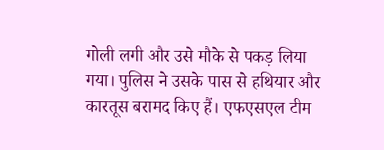गोली लगी और उसे मौके से पकड़ लिया गया। पुलिस ने उसके पास से हथियार और कारतूस बरामद किए हैं। एफएसएल टीम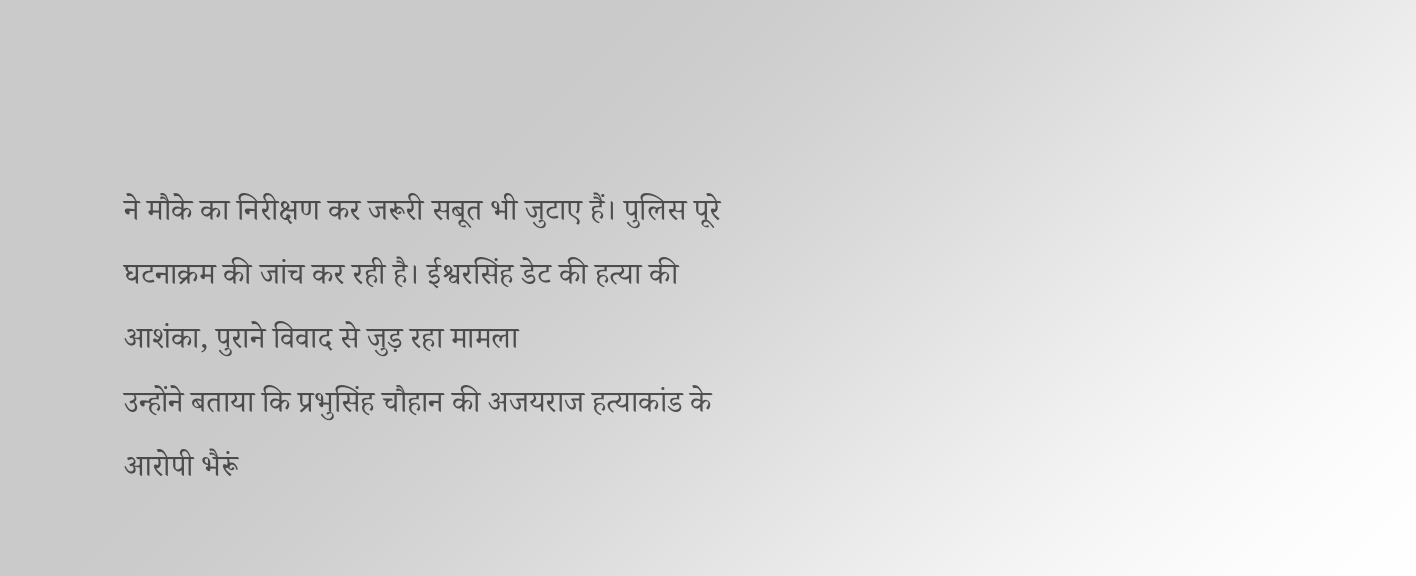ने मौके का निरीक्षण कर जरूरी सबूत भी जुटाए हैं। पुलिस पूरे घटनाक्रम की जांच कर रही है। ईश्वरसिंह डेट की हत्या की आशंका, पुराने विवाद से जुड़ रहा मामला
उन्होंने बताया कि प्रभुसिंह चौहान की अजयराज हत्याकांड के आरोपी भैरूं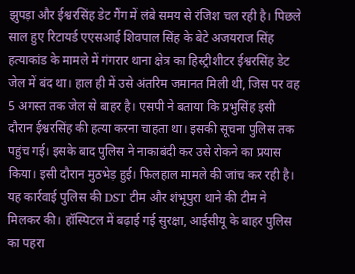झुपड़ा और ईश्वरसिंह डेट गैंग में लंबे समय से रंजिश चल रही है। पिछले साल हुए रिटायर्ड एएसआई शिवपाल सिंह के बेटे अजयराज सिंह हत्याकांड के मामले में गंगरार थाना क्षेत्र का हिस्ट्रीशीटर ईश्वरसिंह डेट जेल में बंद था। हाल ही में उसे अंतरिम जमानत मिली थी, जिस पर वह 5 अगस्त तक जेल से बाहर है। एसपी ने बताया कि प्रभुसिंह इसी दौरान ईश्वरसिंह की हत्या करना चाहता था। इसकी सूचना पुलिस तक पहुंच गई। इसके बाद पुलिस ने नाकाबंदी कर उसे रोकने का प्रयास किया। इसी दौरान मुठभेड़ हुई। फिलहाल मामले की जांच कर रही है। यह कार्रवाई पुलिस की DST टीम और शंभूपुरा थाने की टीम ने मिलकर की। हॉस्पिटल में बढ़ाई गई सुरक्षा, आईसीयू के बाहर पुलिस का पहरा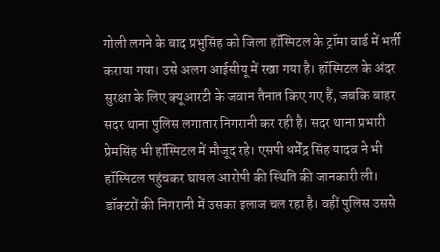गोली लगने के बाद प्रभुसिंह को जिला हॉस्पिटल के ट्रॉमा वार्ड में भर्ती कराया गया। उसे अलग आईसीयू में रखा गया है। हॉस्पिटल के अंदर सुरक्षा के लिए क्यूआरटी के जवान तैनात किए गए हैं, जबकि बाहर सदर थाना पुलिस लगातार निगरानी कर रही है। सदर थाना प्रभारी प्रेमसिंह भी हॉस्पिटल में मौजूद रहे। एसपी धर्मेंद्र सिंह यादव ने भी हॉस्पिटल पहुंचकर घायल आरोपी की स्थिति की जानकारी ली। डॉक्टरों की निगरानी में उसका इलाज चल रहा है। वहीं पुलिस उससे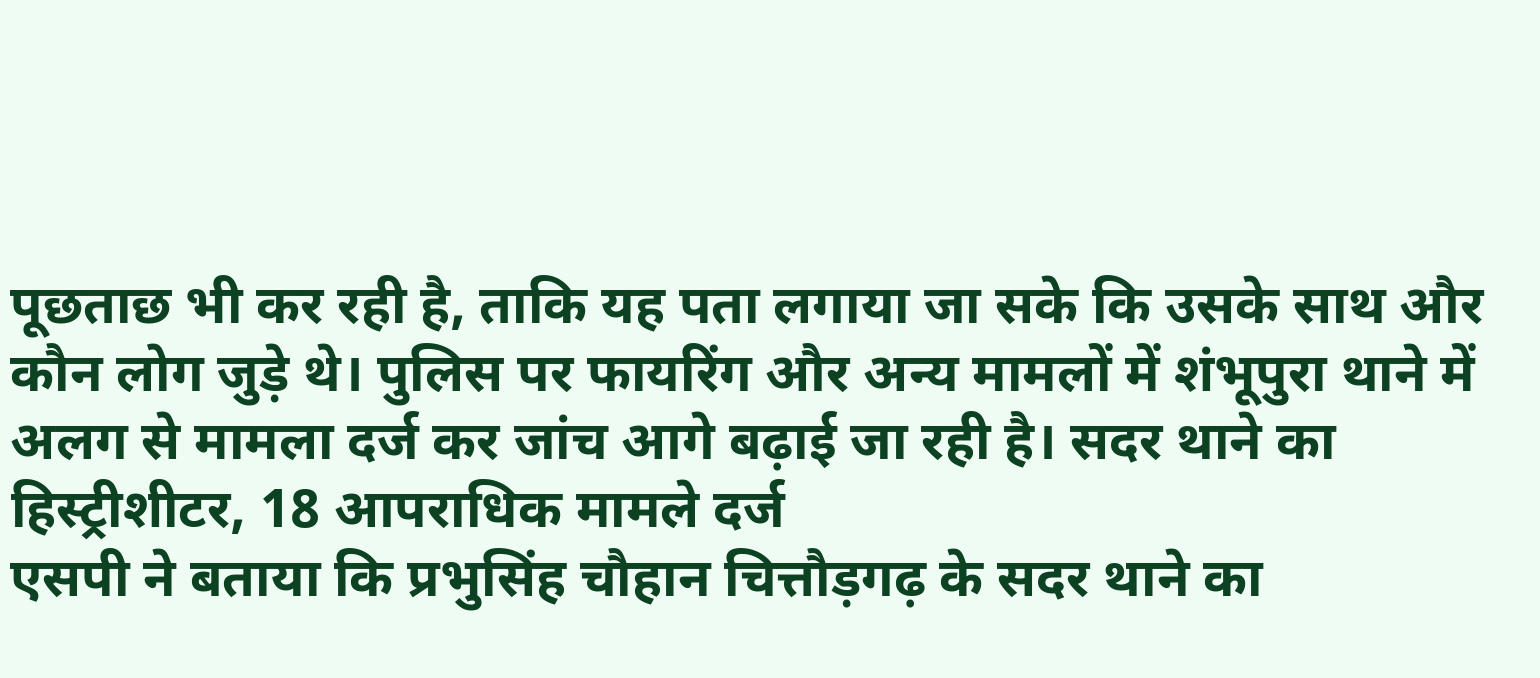पूछताछ भी कर रही है, ताकि यह पता लगाया जा सके कि उसके साथ और कौन लोग जुड़े थे। पुलिस पर फायरिंग और अन्य मामलों में शंभूपुरा थाने में अलग से मामला दर्ज कर जांच आगे बढ़ाई जा रही है। सदर थाने का हिस्ट्रीशीटर, 18 आपराधिक मामले दर्ज
एसपी ने बताया कि प्रभुसिंह चौहान चित्तौड़गढ़ के सदर थाने का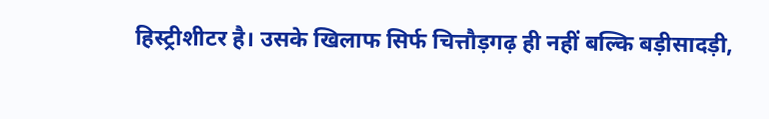हिस्ट्रीशीटर है। उसके खिलाफ सिर्फ चित्तौड़गढ़ ही नहीं बल्कि बड़ीसादड़ी,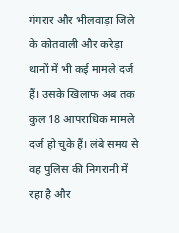गंगरार और भीलवाड़ा जिले के कोतवाली और करेड़ा थानों में भी कई मामले दर्ज हैं। उसके खिलाफ अब तक कुल 18 आपराधिक मामले दर्ज हो चुके हैं। लंबे समय से वह पुलिस की निगरानी में रहा है और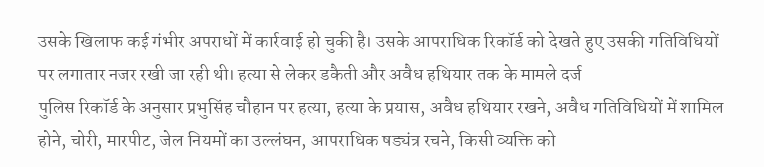उसके खिलाफ कई गंभीर अपराधों में कार्रवाई हो चुकी है। उसके आपराधिक रिकॉर्ड को देखते हुए उसकी गतिविधियों पर लगातार नजर रखी जा रही थी। हत्या से लेकर डकैती और अवैध हथियार तक के मामले दर्ज
पुलिस रिकॉर्ड के अनुसार प्रभुसिंह चौहान पर हत्या, हत्या के प्रयास, अवैध हथियार रखने, अवैध गतिविधियों में शामिल होने, चोरी, मारपीट, जेल नियमों का उल्लंघन, आपराधिक षड्यंत्र रचने, किसी व्यक्ति को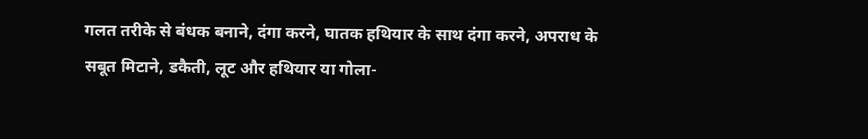गलत तरीके से बंधक बनाने, दंगा करने, घातक हथियार के साथ दंगा करने, अपराध के सबूत मिटाने, डकैती, लूट और हथियार या गोला-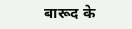बारूद के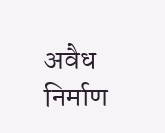अवैध निर्माण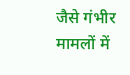जैसे गंभीर मामलों में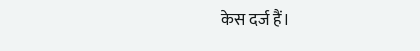केस दर्ज हैं।